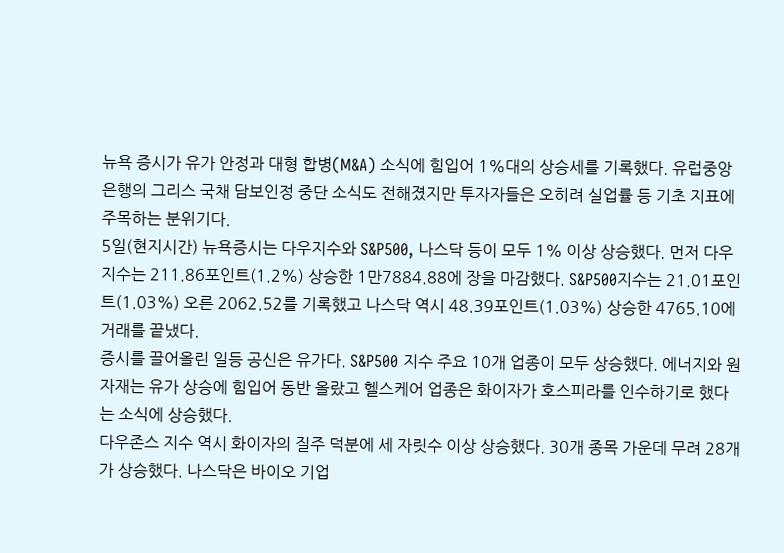뉴욕 증시가 유가 안정과 대형 합병(M&A) 소식에 힘입어 1%대의 상승세를 기록했다. 유럽중앙은행의 그리스 국채 담보인정 중단 소식도 전해졌지만 투자자들은 오히려 실업률 등 기초 지표에 주목하는 분위기다.
5일(현지시간) 뉴욕증시는 다우지수와 S&P500, 나스닥 등이 모두 1% 이상 상승했다. 먼저 다우지수는 211.86포인트(1.2%) 상승한 1만7884.88에 장을 마감했다. S&P500지수는 21.01포인트(1.03%) 오른 2062.52를 기록했고 나스닥 역시 48.39포인트(1.03%) 상승한 4765.10에 거래를 끝냈다.
증시를 끌어올린 일등 공신은 유가다. S&P500 지수 주요 10개 업종이 모두 상승했다. 에너지와 원자재는 유가 상승에 힘입어 동반 올랐고 헬스케어 업종은 화이자가 호스피라를 인수하기로 했다는 소식에 상승했다.
다우존스 지수 역시 화이자의 질주 덕분에 세 자릿수 이상 상승했다. 30개 종목 가운데 무려 28개가 상승했다. 나스닥은 바이오 기업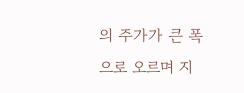의 주가가 큰 폭으로 오르며 지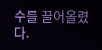수를 끌어올렸다.